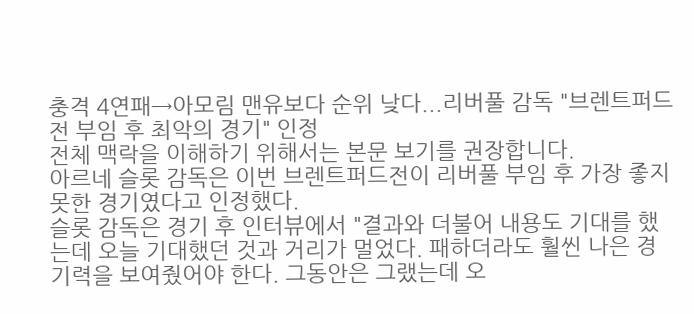충격 4연패→아모림 맨유보다 순위 낮다...리버풀 감독 "브렌트퍼드전 부임 후 최악의 경기" 인정
전체 맥락을 이해하기 위해서는 본문 보기를 권장합니다.
아르네 슬롯 감독은 이번 브렌트퍼드전이 리버풀 부임 후 가장 좋지 못한 경기였다고 인정했다.
슬롯 감독은 경기 후 인터뷰에서 "결과와 더불어 내용도 기대를 했는데 오늘 기대했던 것과 거리가 멀었다. 패하더라도 훨씬 나은 경기력을 보여줬어야 한다. 그동안은 그랬는데 오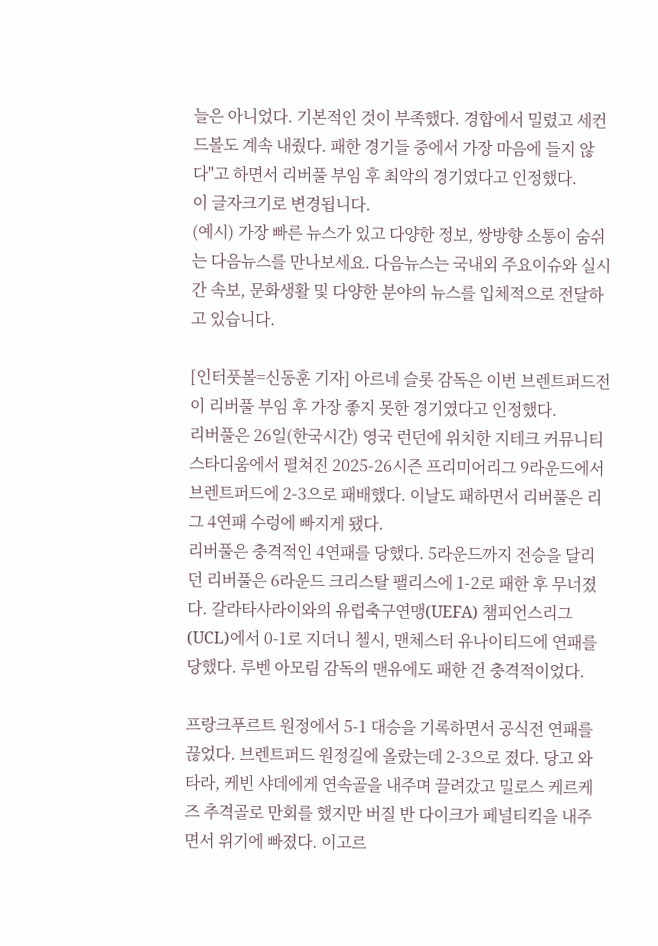늘은 아니었다. 기본적인 것이 부족했다. 경합에서 밀렸고 세컨드볼도 계속 내줬다. 패한 경기들 중에서 가장 마음에 들지 않다"고 하면서 리버풀 부임 후 최악의 경기였다고 인정했다.
이 글자크기로 변경됩니다.
(예시) 가장 빠른 뉴스가 있고 다양한 정보, 쌍방향 소통이 숨쉬는 다음뉴스를 만나보세요. 다음뉴스는 국내외 주요이슈와 실시간 속보, 문화생활 및 다양한 분야의 뉴스를 입체적으로 전달하고 있습니다.

[인터풋볼=신동훈 기자] 아르네 슬롯 감독은 이번 브렌트퍼드전이 리버풀 부임 후 가장 좋지 못한 경기였다고 인정했다.
리버풀은 26일(한국시간) 영국 런던에 위치한 지테크 커뮤니티 스타디움에서 펼쳐진 2025-26시즌 프리미어리그 9라운드에서 브렌트퍼드에 2-3으로 패배했다. 이날도 패하면서 리버풀은 리그 4연패 수렁에 빠지게 됐다.
리버풀은 충격적인 4연패를 당했다. 5라운드까지 전승을 달리던 리버풀은 6라운드 크리스탈 팰리스에 1-2로 패한 후 무너졌다. 갈라타사라이와의 유럽축구연맹(UEFA) 챔피언스리그(UCL)에서 0-1로 지더니 첼시, 맨체스터 유나이티드에 연패를 당했다. 루벤 아모림 감독의 맨유에도 패한 건 충격적이었다.

프랑크푸르트 원정에서 5-1 대승을 기록하면서 공식전 연패를 끊었다. 브렌트퍼드 원정길에 올랐는데 2-3으로 졌다. 당고 와타라, 케빈 샤데에게 연속골을 내주며 끌려갔고 밀로스 케르케즈 추격골로 만회를 했지만 버질 반 다이크가 페널티킥을 내주면서 위기에 빠졌다. 이고르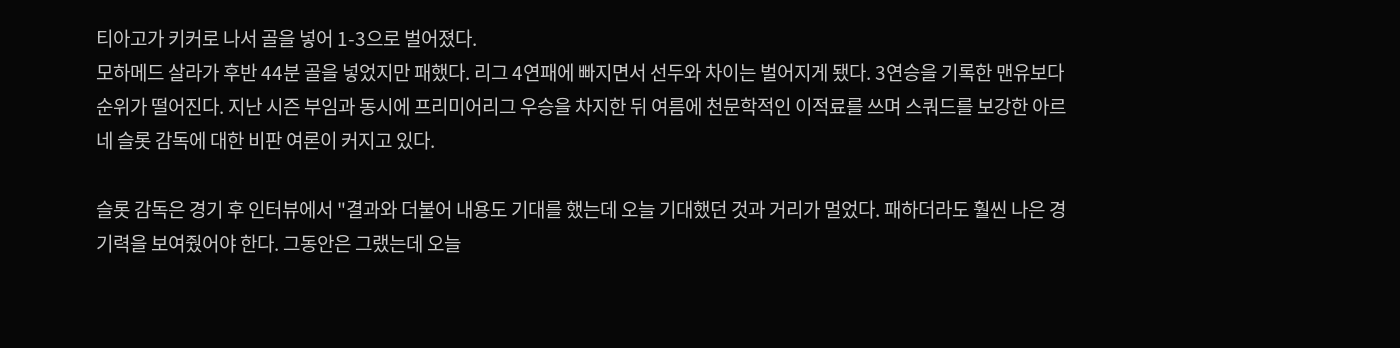티아고가 키커로 나서 골을 넣어 1-3으로 벌어졌다.
모하메드 살라가 후반 44분 골을 넣었지만 패했다. 리그 4연패에 빠지면서 선두와 차이는 벌어지게 됐다. 3연승을 기록한 맨유보다 순위가 떨어진다. 지난 시즌 부임과 동시에 프리미어리그 우승을 차지한 뒤 여름에 천문학적인 이적료를 쓰며 스쿼드를 보강한 아르네 슬롯 감독에 대한 비판 여론이 커지고 있다.

슬롯 감독은 경기 후 인터뷰에서 "결과와 더불어 내용도 기대를 했는데 오늘 기대했던 것과 거리가 멀었다. 패하더라도 훨씬 나은 경기력을 보여줬어야 한다. 그동안은 그랬는데 오늘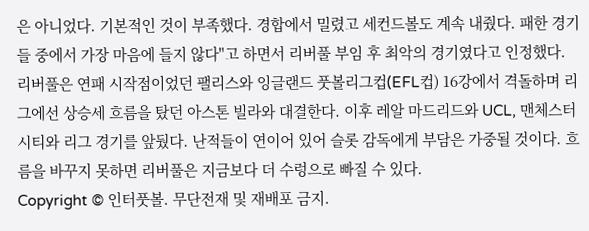은 아니었다. 기본적인 것이 부족했다. 경합에서 밀렸고 세컨드볼도 계속 내줬다. 패한 경기들 중에서 가장 마음에 들지 않다"고 하면서 리버풀 부임 후 최악의 경기였다고 인정했다.
리버풀은 연패 시작점이었던 팰리스와 잉글랜드 풋볼리그컵(EFL컵) 16강에서 격돌하며 리그에선 상승세 흐름을 탔던 아스톤 빌라와 대결한다. 이후 레알 마드리드와 UCL, 맨체스터 시티와 리그 경기를 앞뒀다. 난적들이 연이어 있어 슬롯 감독에게 부담은 가중될 것이다. 흐름을 바꾸지 못하면 리버풀은 지금보다 더 수렁으로 빠질 수 있다.
Copyright © 인터풋볼. 무단전재 및 재배포 금지.